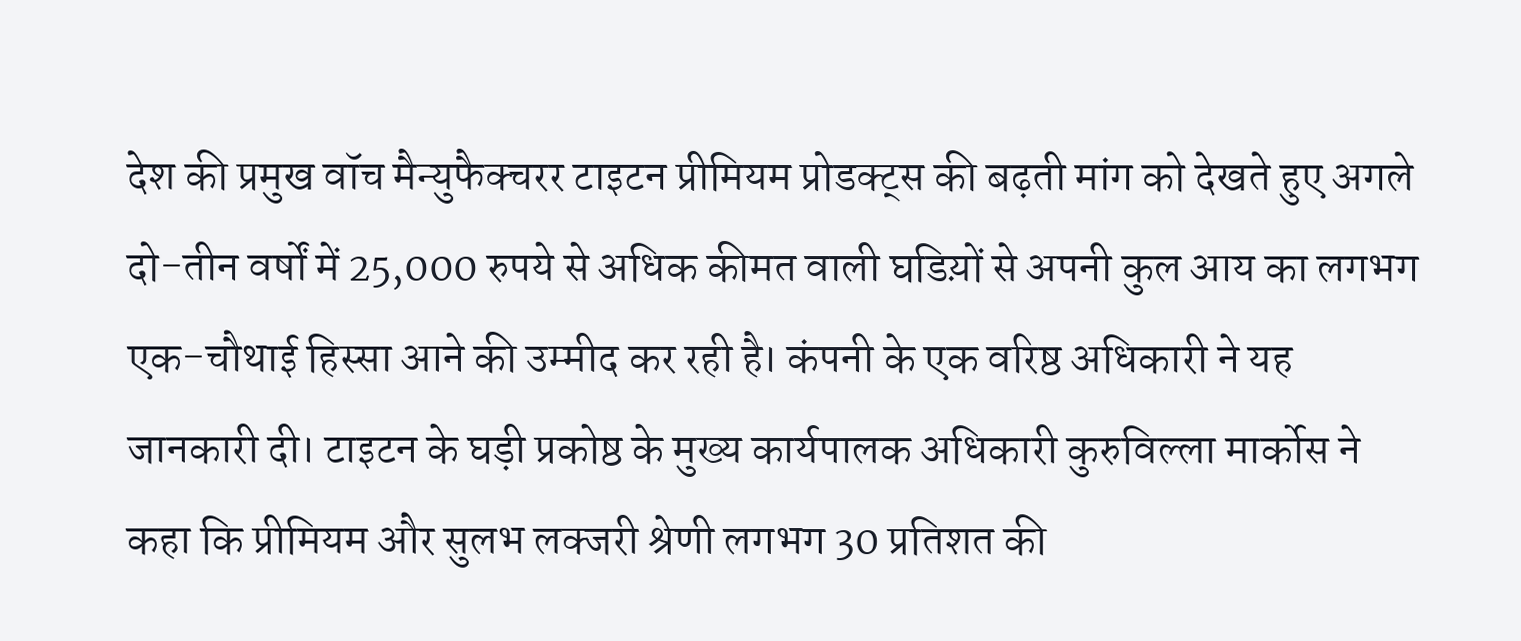देश की प्रमुख वॉच मैन्युफैक्चरर टाइटन प्रीमियम प्रोडक्ट्स की बढ़ती मांग को देखते हुए अगले दो-तीन वर्षों में 25,000 रुपये से अधिक कीमत वाली घडिय़ों से अपनी कुल आय का लगभग एक-चौथाई हिस्सा आने की उम्मीद कर रही है। कंपनी के एक वरिष्ठ अधिकारी ने यह जानकारी दी। टाइटन के घड़ी प्रकोष्ठ के मुख्य कार्यपालक अधिकारी कुरुविल्ला मार्कोस ने कहा कि प्रीमियम और सुलभ लक्जरी श्रेणी लगभग 30 प्रतिशत की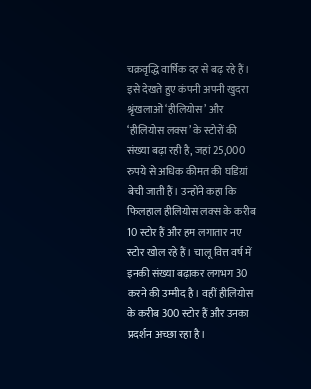चक्रवृद्धि वार्षिक दर से बढ़ रहे हैं। इसे देखते हुए कंपनी अपनी खुदरा श्रृंखलाओं ‘हीलियोस’ और ‘हीलियोस लक्स’ के स्टोरों की संख्या बढ़ा रही है, जहां 25,000 रुपये से अधिक कीमत की घडिय़ां बेची जाती हैं। उन्होंने कहा कि फिलहाल हीलियोस लक्स के करीब 10 स्टोर हैं और हम लगातार नए स्टोर खोल रहे हैं। चालू वित्त वर्ष में इनकी संख्या बढ़ाकर लगभग 30 करने की उम्मीद है। वहीं हीलियोस के करीब 300 स्टोर हैं और उनका प्रदर्शन अच्छा रहा है।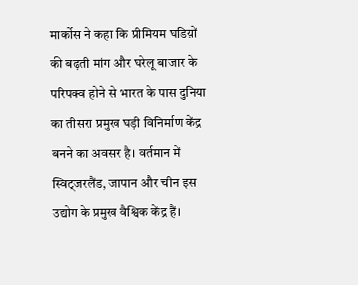मार्कोस ने कहा कि प्रीमियम घडिय़ों की बढ़ती मांग और घरेलू बाजार के परिपक्व होने से भारत के पास दुनिया का तीसरा प्रमुख घड़ी विनिर्माण केंद्र बनने का अवसर है। वर्तमान में स्विट्जरलैंड, जापान और चीन इस उद्योग के प्रमुख वैश्विक केंद्र हैं।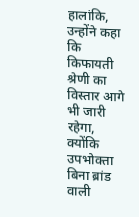हालांकि, उन्होंने कहा कि किफायती श्रेणी का विस्तार आगे भी जारी रहेगा, क्योंकि उपभोक्ता बिना ब्रांड वाली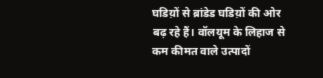घडिय़ों से ब्रांडेड घडिय़ों की ओर बढ़ रहे हैं। वॉलयूम के लिहाज से कम कीमत वाले उत्पादों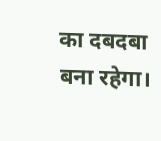का दबदबा बना रहेगा।